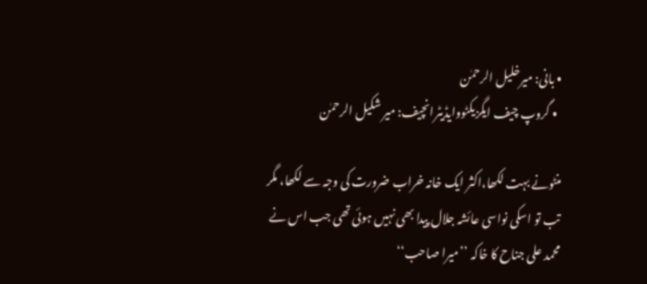• بانی: میرخلیل الرحمٰن
  • گروپ چیف ایگزیکٹووایڈیٹرانچیف: میر شکیل الرحمٰن

منٹونے بہت لکھا،اکثر ایک خانہ خراب ضرورت کی وجہ سے لکھا، مگر تب تو اسکی نواسی عائشہ جلال پیدا بھی نہیں ہوئی تھی جب اس نے محمد علی جناح کا خاکہ ’’میرا صاحب‘‘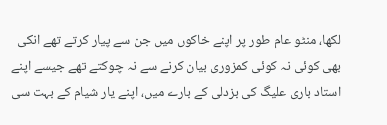لکھا، منٹو عام طور پر اپنے خاکوں میں جن سے پیار کرتے تھے انکی بھی کوئی نہ کوئی کمزوری بیان کرنے سے نہ چوکتے تھے جیسے اپنے استاد باری علیگ کی بزدلی کے بارے میں، اپنے یار شیام کے بہت سی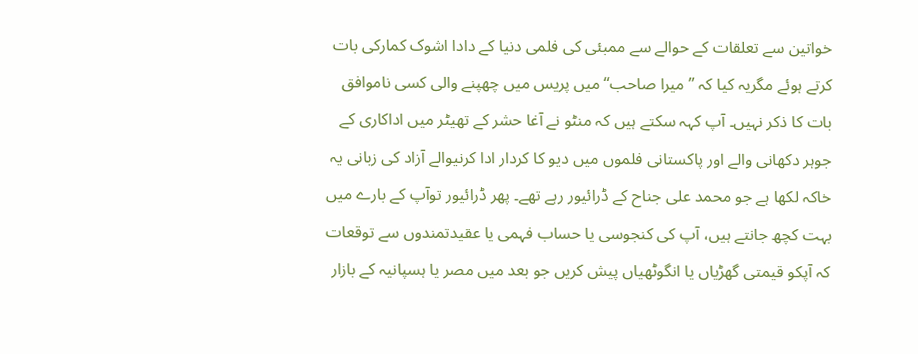خواتین سے تعلقات کے حوالے سے ممبئی کی فلمی دنیا کے دادا اشوک کمارکی بات کرتے ہوئے مگریہ کیا کہ ’’میرا صاحب‘‘ میں پریس میں چھپنے والی کسی ناموافق بات کا ذکر نہیں۔ آپ کہہ سکتے ہیں کہ منٹو نے آغا حشر کے تھیٹر میں اداکاری کے جوہر دکھانی والے اور پاکستانی فلموں میں دیو کا کردار ادا کرنیوالے آزاد کی زبانی یہ خاکہ لکھا ہے جو محمد علی جناح کے ڈرائیور رہے تھے۔ پھر ڈرائیور توآپ کے بارے میں بہت کچھ جانتے ہیں، آپ کی کنجوسی یا حساب فہمی یا عقیدتمندوں سے توقعات کہ آپکو قیمتی گھڑیاں یا انگوٹھیاں پیش کریں جو بعد میں مصر یا ہسپانیہ کے بازار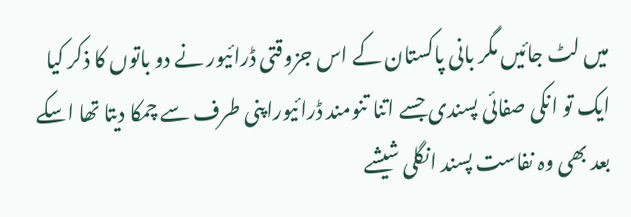میں لٹ جائیں مگر بانی پاکستان کے اس جزوقتی ڈرائیور نے دو باتوں کا ذکر کیا ایک تو انکی صفائی پسندی جسے اتنا تنومند ڈرائیوراپنی طرف سے چمکا دیتا تھا اسکے بعد بھی وہ نفاست پسند انگلی شیشے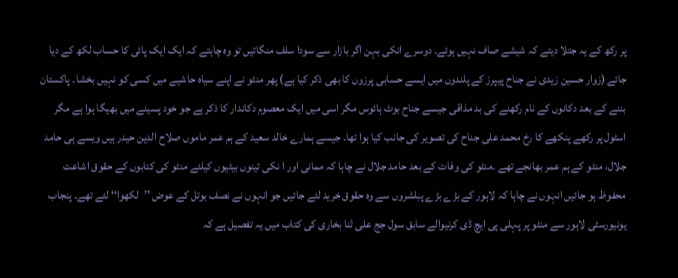پر رکھ کے یہ جتلا دیتے کہ شیشے صاف نہیں ہوئے۔ دوسرے انکی بہن اگر بازار سے سودا سلف منگاتیں تو وہ چاہتے کہ ایک ایک پائی کا حساب لکھ کے دیا جائے (زوار حسین زیدی نے جناح پیپرز کے پلندوں میں ایسے حسابی پرزوں کا بھی ذکر کیا ہے) پھر منٹو نے اپنے سیاہ حاشیے میں کسی کو نہیں بخشا۔ پاکستان بننے کے بعد دکانوں کے نام رکھنے کی بد مذاقی جیسے جناح بوٹ ہائوس مگر اسی میں ایک معصوم دکاندار کا ذکر ہے جو خود پسینے میں بھیگا ہوا ہے مگر اسٹول پر رکھے پنکھے کا رخ محمد علی جناح کی تصویر کی جانب کیا ہوا تھا۔ جیسے ہمارے خالد سعید کے ہم عمر ماموں صلاح الدین حیدر ہیں ویسے ہی حامد جلال، منٹو کے ہم عمر بھانجے تھے ۔منٹو کی وفات کے بعد حامد جلال نے چاہا کہ ممانی اور ا نکی تینوں بیٹیوں کیلئے منٹو کی کتابوں کے حقوق اشاعت محفوظ ہو جائیں انہوں نے چاہا کہ لاہور کے بڑے بڑے پبلشروں سے وہ حقوق خرید لئے جائیں جو انہوں نے نصف بوتل کے عوض ’’لکھوا‘‘ لئے تھے۔ پنجاب یونیورسٹی لاہور سے منٹو پر پہلی پی ایچ ڈی کرنیوالے سابق سول جج علی ثنا بخاری کی کتاب میں یہ تفصیل ہے کہ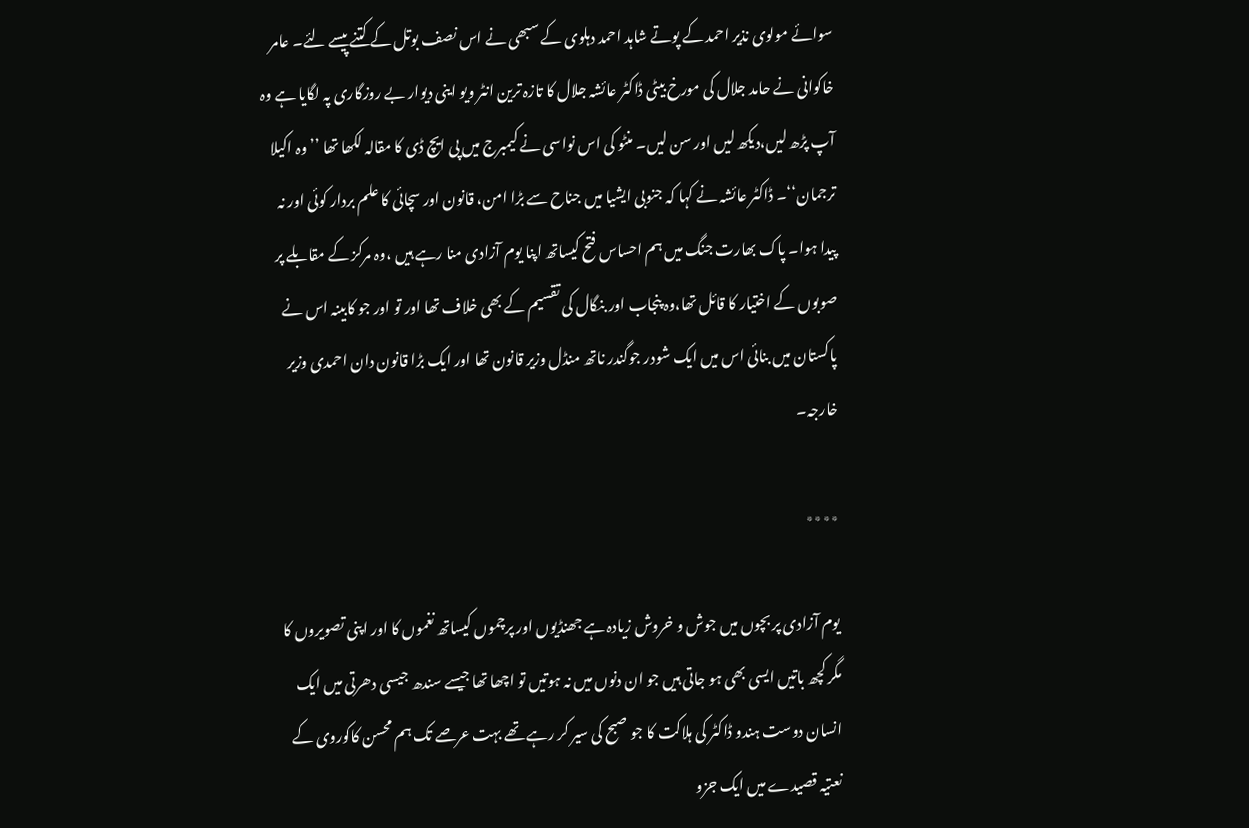سوائے مولوی نذیر احمد کے پوتے شاہد احمد دہلوی کے سبھی نے اس نصف بوتل کے کتنے پیسے لئے۔ عامر خاکوانی نے حامد جلال کی مورخ بیٹی ڈاکٹر عائشہ جلال کا تازہ ترین انٹر ویو اینی دیوار بے روزگاری پہ لگایا ہے وہ آپ پڑھ لیں،دیکھ لیں اور سن لیں۔ منٹو کی اس نواسی نے کیمبرج میں پی ایچ ڈی کا مقالہ لکھا تھا ’’وہ اکیلا ترجمان‘‘۔ ڈاکٹر عائشہ نے کہا کہ جنوبی ایشیا میں جناح سے بڑا امن، قانون اور سچائی کا علم بردار کوئی اور نہ پیدا ہوا۔ پاک بھارت جنگ میں ہم احساس فتح کیساتھ اپنا یوم آزادی منا رہے ہیں ،وہ مرکز کے مقابلے پر صوبوں کے اختیار کا قائل تھا،وہ پنجاب اور بنگال کی تقسیم کے بھی خلاف تھا اور تو اور جو کابینہ اس نے پاکستان میں بنائی اس میں ایک شودر جوگندر ناتھ منڈل وزیر قانون تھا اور ایک بڑا قانون دان احمدی وزیر خارجہ۔

٭٭٭٭

یوم آزادی پر بچوں میں جوش و خروش زیادہ ہے جھنڈیوں اور پرچموں کیساتھ نغموں کا اور اپنی تصویروں کا مگر کچھ باتیں ایسی بھی ہو جاتی ہیں جو ان دنوں میں نہ ہوتیں تو اچھا تھا جیسے سندھ جیسی دھرتی میں ایک انسان دوست ہندو ڈاکٹر کی ہلاکت کا جو صبح کی سیر کر رہے تھے بہت عرصے تک ہم محسن کاکوروی کے نعتیہ قصیدے میں ایک جزو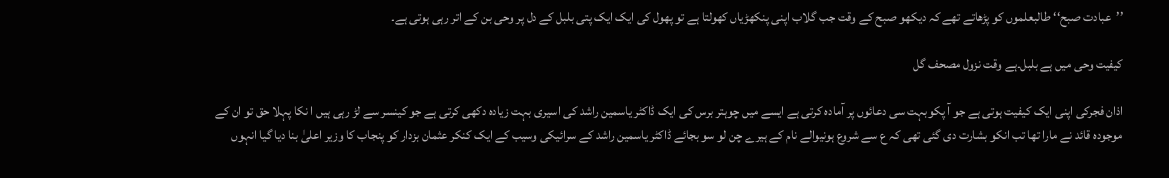’’عبادت صبح‘‘ طالبعلموں کو پڑھاتے تھے کہ دیکھو صبح کے وقت جب گلاب اپنی پنکھڑیاں کھولتا ہے تو پھول کی ایک ایک پتی بلبل کے دل پر وحی بن کے اتر رہی ہوتی ہے۔

کیفیت وحی میں ہے بلبل۔ہے وقت نزول مصحف گل

اذان فجرکی اپنی ایک کیفیت ہوتی ہے جو آ پکوبہت سی دعائوں پر آمادہ کرتی ہے ایسے میں چوہتر برس کی ایک ڈاکٹر یاسمین راشد کی اسیری بہت زیادہ دکھی کرتی ہے جو کینسر سے لڑ رہی ہیں ا نکا پہلا حق تو ان کے موجودہ قائد نے مارا تھا تب انکو بشارت دی گئی تھی کہ ع سے شروع ہونیوالے نام کے ہیرے چن لو سو بجائے ڈاکٹر یاسمین راشد کے سرائیکی وسیب کے ایک کنکر عثمان بزدار کو پنجاب کا وزیر اعلیٰ بنا دیا گیا انہوں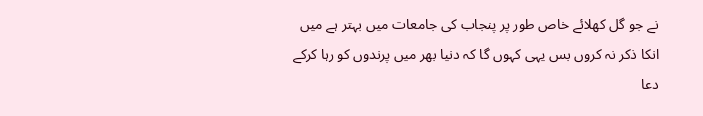نے جو گل کھلائے خاص طور پر پنجاب کی جامعات میں بہتر ہے میں انکا ذکر نہ کروں بس یہی کہوں گا کہ دنیا بھر میں پرندوں کو رہا کرکے دعا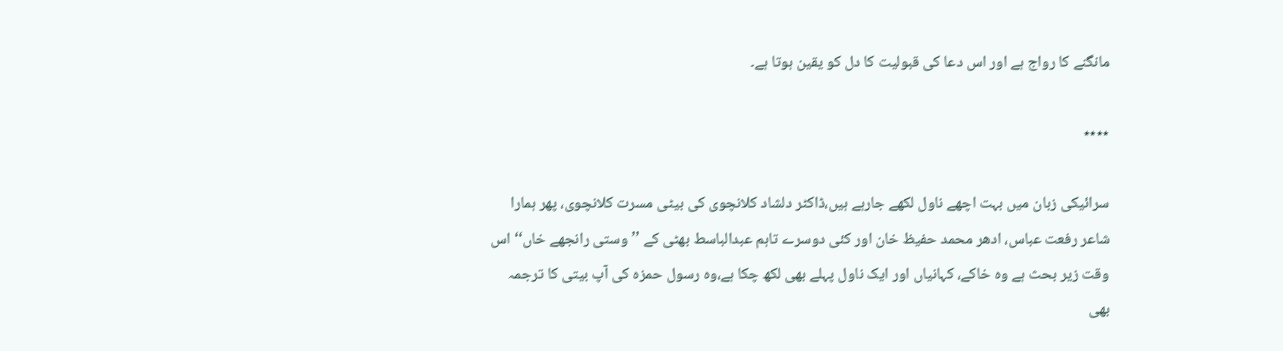مانگنے کا رواج ہے اور اس دعا کی قبولیت کا دل کو یقین ہوتا ہے۔

٭٭٭٭

سرائیکی زبان میں بہت اچھے ناول لکھے جارہے ہیں،ڈاکٹر دلشاد کلانچوی کی بیٹی مسرت کلانچوی، پھر ہمارا شاعر رفعت عباس، ادھر محمد حفیظ خان اور کئی دوسرے تاہم عبدالباسط بھٹی کے ’’وستی رانجھے خاں‘‘ اس وقت زیر بحث ہے وہ خاکے، کہانیاں اور ایک ناول پہلے بھی لکھ چکا ہے،وہ رسول حمزہ کی آپ بیتی کا ترجمہ بھی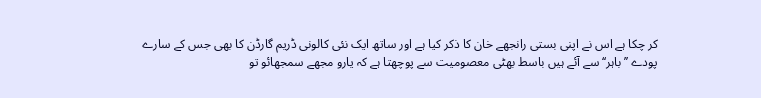کر چکا ہے اس نے اپنی بستی رانجھے خان کا ذکر کیا ہے اور ساتھ ایک نئی کالونی ڈریم گارڈن کا بھی جس کے سارے پودے ’’باہر‘‘ سے آئے ہیں باسط بھٹی معصومیت سے پوچھتا ہے کہ یارو مجھے سمجھائو تو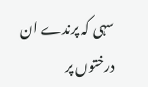سہی کہ پرندے ان درختوں پر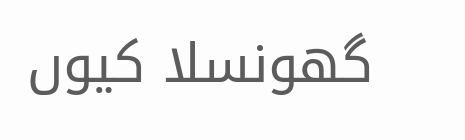گھونسلا کیوں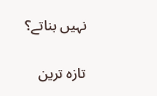نہیں بناتے؟

تازہ ترین